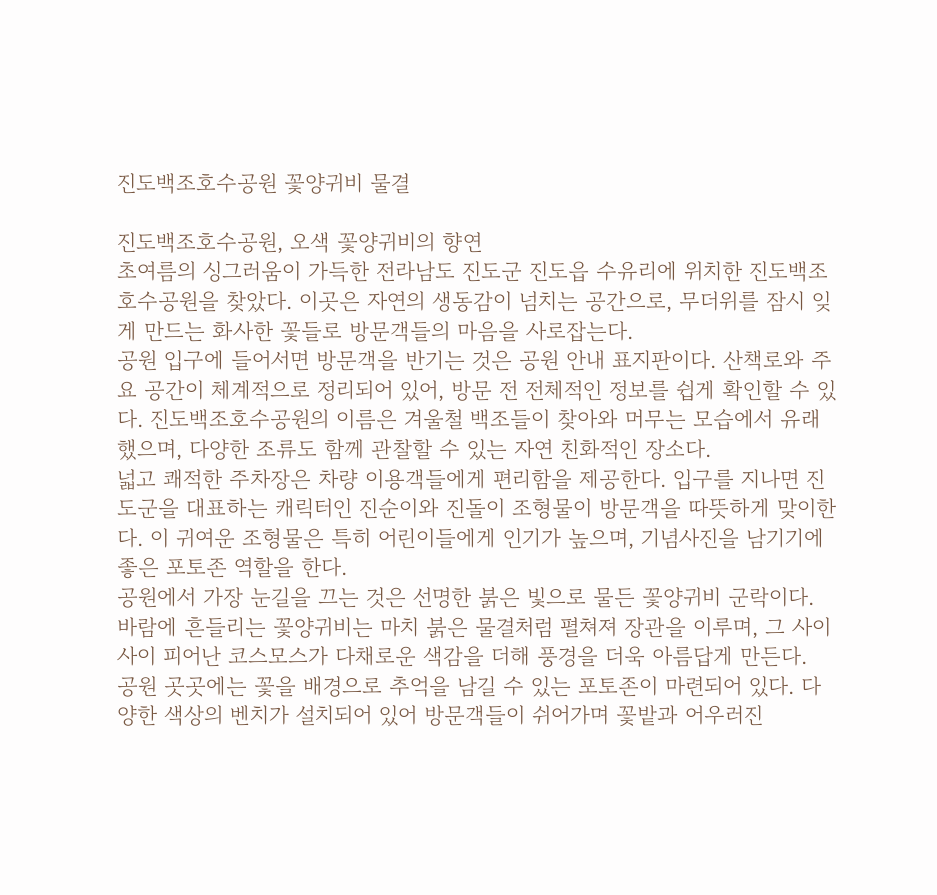진도백조호수공원 꽃양귀비 물결

진도백조호수공원, 오색 꽃양귀비의 향연
초여름의 싱그러움이 가득한 전라남도 진도군 진도읍 수유리에 위치한 진도백조호수공원을 찾았다. 이곳은 자연의 생동감이 넘치는 공간으로, 무더위를 잠시 잊게 만드는 화사한 꽃들로 방문객들의 마음을 사로잡는다.
공원 입구에 들어서면 방문객을 반기는 것은 공원 안내 표지판이다. 산책로와 주요 공간이 체계적으로 정리되어 있어, 방문 전 전체적인 정보를 쉽게 확인할 수 있다. 진도백조호수공원의 이름은 겨울철 백조들이 찾아와 머무는 모습에서 유래했으며, 다양한 조류도 함께 관찰할 수 있는 자연 친화적인 장소다.
넓고 쾌적한 주차장은 차량 이용객들에게 편리함을 제공한다. 입구를 지나면 진도군을 대표하는 캐릭터인 진순이와 진돌이 조형물이 방문객을 따뜻하게 맞이한다. 이 귀여운 조형물은 특히 어린이들에게 인기가 높으며, 기념사진을 남기기에 좋은 포토존 역할을 한다.
공원에서 가장 눈길을 끄는 것은 선명한 붉은 빛으로 물든 꽃양귀비 군락이다. 바람에 흔들리는 꽃양귀비는 마치 붉은 물결처럼 펼쳐져 장관을 이루며, 그 사이사이 피어난 코스모스가 다채로운 색감을 더해 풍경을 더욱 아름답게 만든다.
공원 곳곳에는 꽃을 배경으로 추억을 남길 수 있는 포토존이 마련되어 있다. 다양한 색상의 벤치가 설치되어 있어 방문객들이 쉬어가며 꽃밭과 어우러진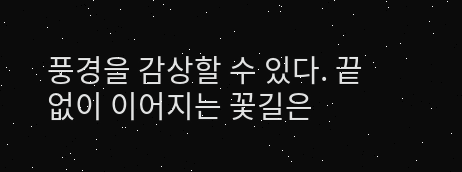풍경을 감상할 수 있다. 끝없이 이어지는 꽃길은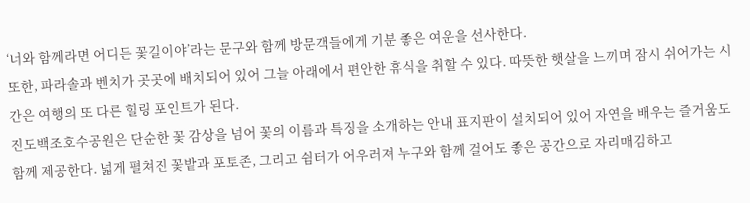‘너와 함께라면 어디든 꽃길이야’라는 문구와 함께 방문객들에게 기분 좋은 여운을 선사한다.
또한, 파라솔과 벤치가 곳곳에 배치되어 있어 그늘 아래에서 편안한 휴식을 취할 수 있다. 따뜻한 햇살을 느끼며 잠시 쉬어가는 시간은 여행의 또 다른 힐링 포인트가 된다.
진도백조호수공원은 단순한 꽃 감상을 넘어 꽃의 이름과 특징을 소개하는 안내 표지판이 설치되어 있어 자연을 배우는 즐거움도 함께 제공한다. 넓게 펼쳐진 꽃밭과 포토존, 그리고 쉼터가 어우러져 누구와 함께 걸어도 좋은 공간으로 자리매김하고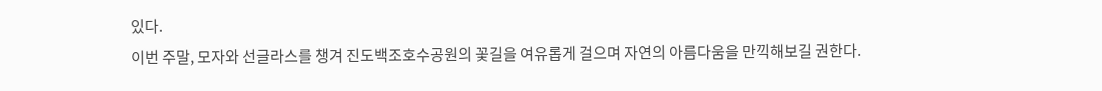있다.
이번 주말, 모자와 선글라스를 챙겨 진도백조호수공원의 꽃길을 여유롭게 걸으며 자연의 아름다움을 만끽해보길 권한다.